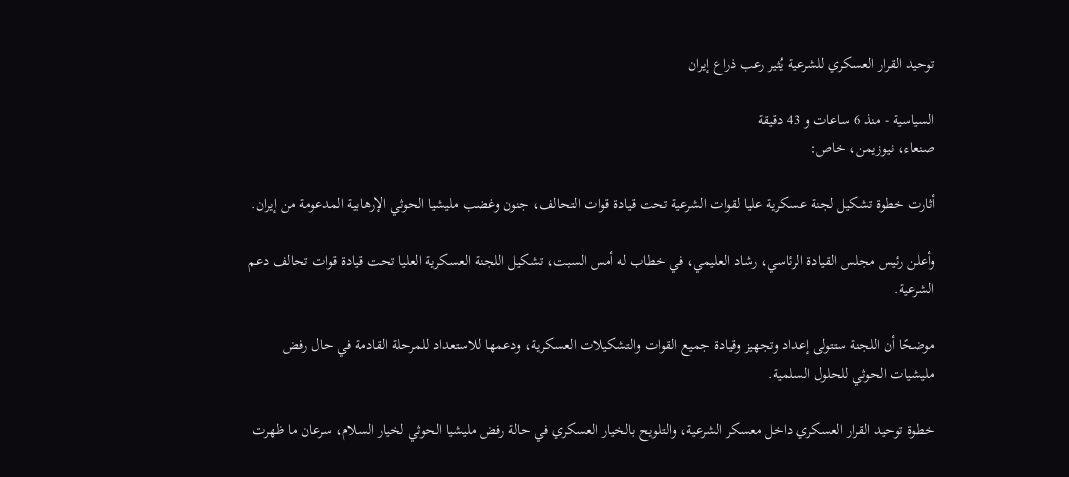توحيد القرار العسكري للشرعية يُثير رعب ذراع إيران

السياسية - منذ 6 ساعات و 43 دقيقة
صنعاء، نيوزيمن، خاص:

أثارت خطوة تشكيل لجنة عسكرية عليا لقوات الشرعية تحت قيادة قوات التحالف، جنون وغضب مليشيا الحوثي الإرهابية المدعومة من إيران.

وأعلن رئيس مجلس القيادة الرئاسي، رشاد العليمي، في خطاب له أمس السبت، تشكيل اللجنة العسكرية العليا تحت قيادة قوات تحالف دعم الشرعية.

موضحًا أن اللجنة ستتولى إعداد وتجهيز وقيادة جميع القوات والتشكيلات العسكرية، ودعمها للاستعداد للمرحلة القادمة في حال رفض مليشيات الحوثي للحلول السلمية.

خطوة توحيد القرار العسكري داخل معسكر الشرعية، والتلويح بالخيار العسكري في حالة رفض مليشيا الحوثي لخيار السلام، سرعان ما ظهرت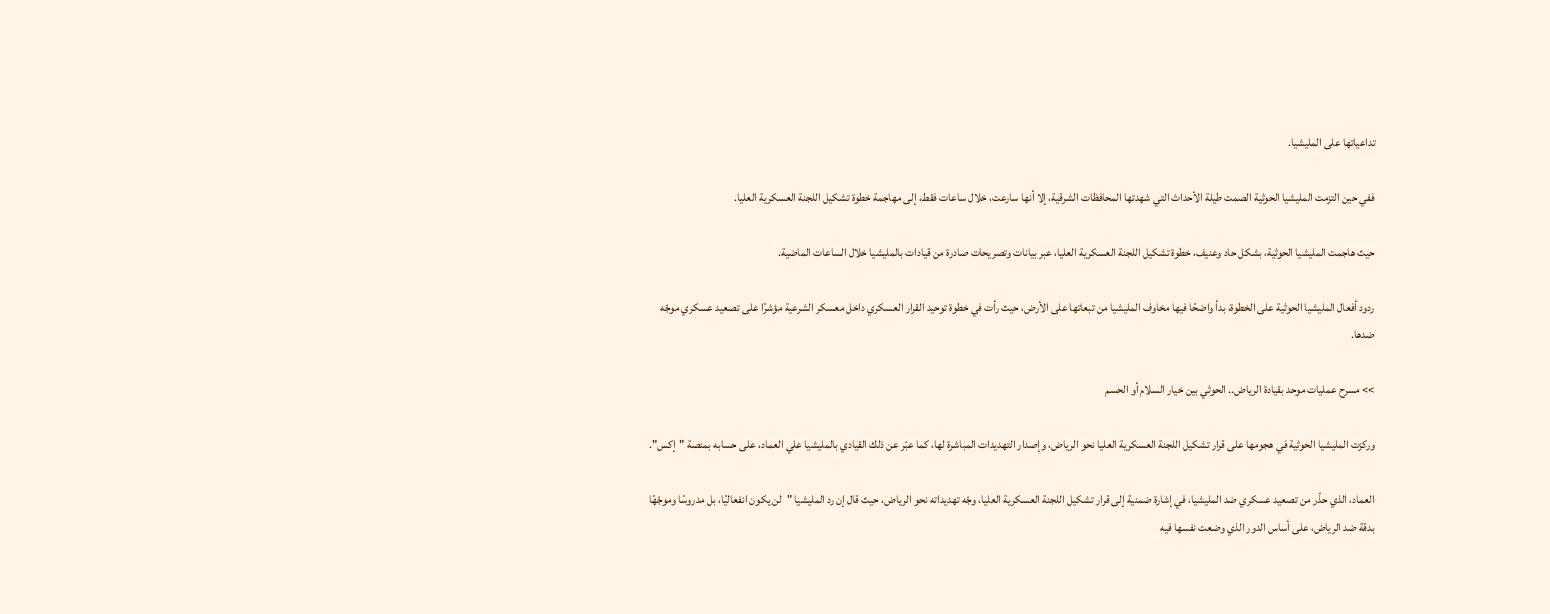تداعياتها على المليشيا.

ففي حين التزمت المليشيا الحوثية الصمت طيلة الأحداث التي شهدتها المحافظات الشرقية، إلا أنها سارعت، خلال ساعات فقط، إلى مهاجمة خطوة تشكيل اللجنة العسكرية العليا.

حيث هاجمت المليشيا الحوثية، بشكل حاد وعنيف، خطوة تشكيل اللجنة العسكرية العليا، عبر بيانات وتصريحات صادرة من قيادات بالمليشيا خلال الساعات الماضية.

ردود أفعال المليشيا الحوثية على الخطوة، بدأ واضحًا فيها مخاوف المليشيا من تبعاتها على الأرض، حيث رأت في خطوة توحيد القرار العسكري داخل معسكر الشرعية مؤشرًا على تصعيد عسكري موجّه ضدها.

>> مسرح عمليات موحد بقيادة الرياض.. الحوثي بين خيار السلام أو الحسم

وركزت المليشيا الحوثية في هجومها على قرار تشكيل اللجنة العسكرية العليا نحو الرياض، وإصدار التهديدات المباشرة لها، كما عبّر عن ذلك القيادي بالمليشيا علي العماد، على حسابه بمنصة "إكس".

العماد، الذي حذّر من تصعيد عسكري ضد المليشيا، في إشارة ضمنية إلى قرار تشكيل اللجنة العسكرية العليا، وجّه تهديداته نحو الرياض، حيث قال إن رد المليشيا "لن يكون انفعاليًا، بل مدروسًا وموجّهًا بدقة ضد الرياض، على أساس الدور الذي وضعت نفسها فيه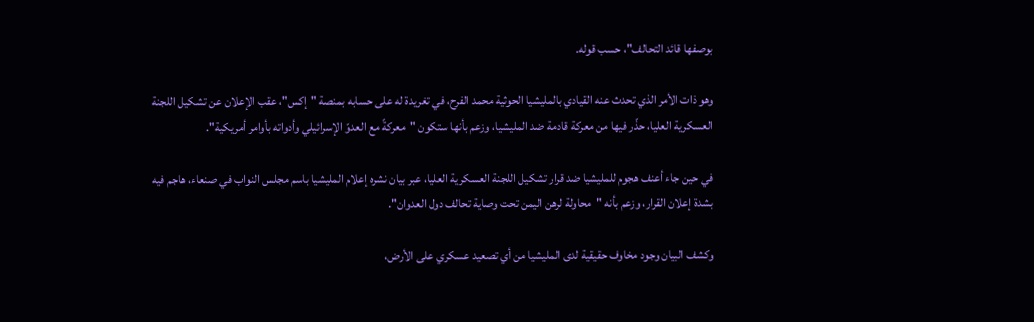بوصفها قائد التحالف"، حسب قوله.

وهو ذات الأمر الذي تحدث عنه القيادي بالمليشيا الحوثية محمد الفرح، في تغريدة له على حسابه بمنصة "إكس"، عقب الإعلان عن تشكيل اللجنة العسكرية العليا، حذّر فيها من معركة قادمة ضد المليشيا، وزعم بأنها ستكون "معركةً مع العدوّ الإسرائيلي وأدواته بأوامر أمريكية".

في حين جاء أعنف هجوم للمليشيا ضد قرار تشكيل اللجنة العسكرية العليا، عبر بيان نشره إعلام المليشيا باسم مجلس النواب في صنعاء، هاجم فيه بشدة إعلان القرار، وزعم بأنه "محاولة لرهن اليمن تحت وصاية تحالف دول العدوان".

وكشف البيان وجود مخاوف حقيقية لدى المليشيا من أي تصعيد عسكري على الأرض،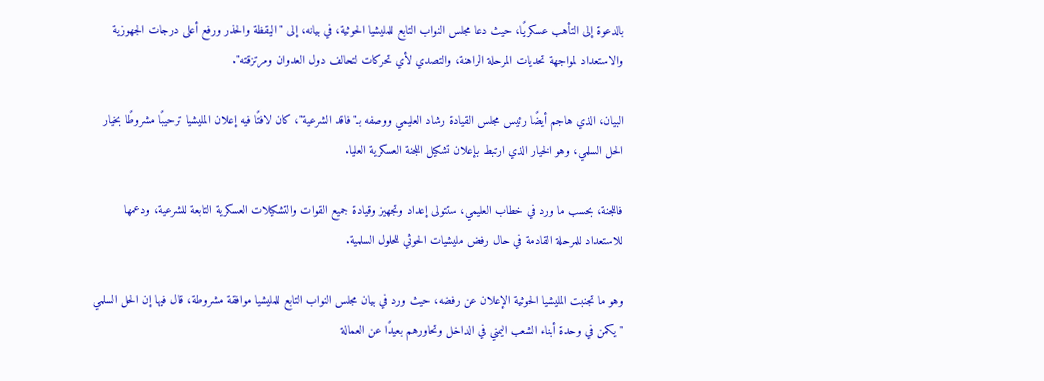بالدعوة إلى التأهب عسكريًا، حيث دعا مجلس النواب التابع للمليشيا الحوثية، في بيانه، إلى "اليقظة والحذر ورفع أعلى درجات الجهوزية والاستعداد لمواجهة تحديات المرحلة الراهنة، والتصدي لأي تحركات لتحالف دول العدوان ومرتزقته".

البيان، الذي هاجم أيضًا رئيس مجلس القيادة رشاد العليمي ووصفه بـ"فاقد الشرعية"، كان لافتًا فيه إعلان المليشيا ترحيبًا مشروطًا بخيار الحل السلمي، وهو الخيار الذي ارتبط بإعلان تشكيل اللجنة العسكرية العليا.

فاللجنة، بحسب ما ورد في خطاب العليمي، ستتولى إعداد وتجهيز وقيادة جميع القوات والتشكيلات العسكرية التابعة للشرعية، ودعمها للاستعداد للمرحلة القادمة في حال رفض مليشيات الحوثي للحلول السلمية.

وهو ما تجنبت المليشيا الحوثية الإعلان عن رفضه، حيث ورد في بيان مجلس النواب التابع للمليشيا موافقة مشروطة، قال فيها إن الحل السلمي "يكمن في وحدة أبناء الشعب اليمني في الداخل وتحاورهم بعيدًا عن العمالة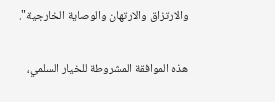والارتزاق والارتهان والوصاية الخارجية".

هذه الموافقة المشروطة للخيار السلمي،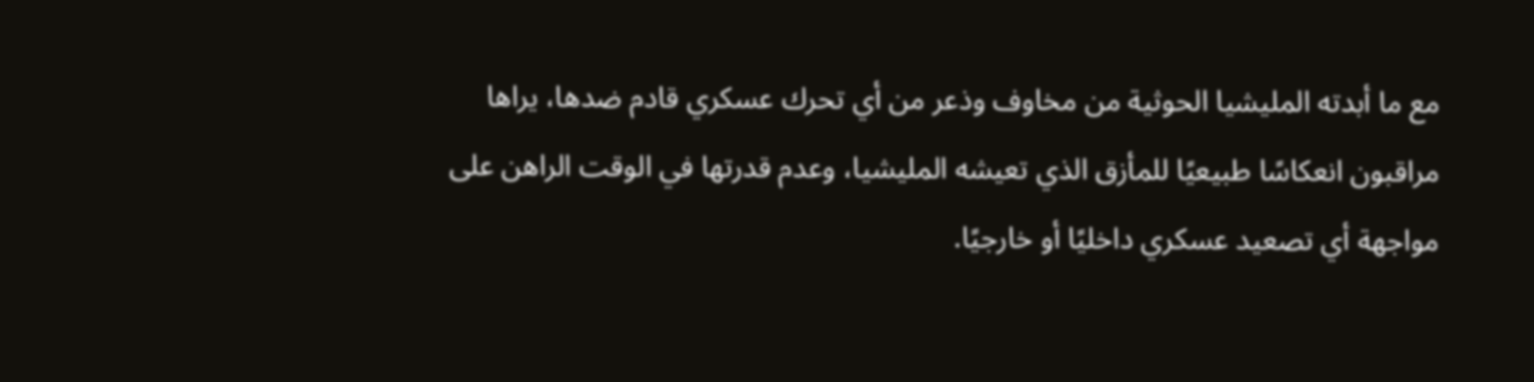مع ما أبدته المليشيا الحوثية من مخاوف وذعر من أي تحرك عسكري قادم ضدها، يراها مراقبون انعكاسًا طبيعيًا للمأزق الذي تعيشه المليشيا، وعدم قدرتها في الوقت الراهن على مواجهة أي تصعيد عسكري داخليًا أو خارجيًا.